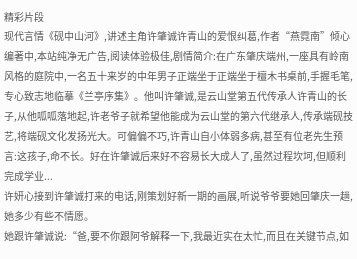精彩片段
现代言情《砚中山河》,讲述主角许肇诚许青山的爱恨纠葛,作者“燕霓南”倾心编著中,本站纯净无广告,阅读体验极佳,剧情简介:在广东肇庆端州,一座具有岭南风格的庭院中,一名五十来岁的中年男子正端坐于正端坐于檀木书桌前,手握毛笔,专心致志地临摹《兰亭序集》。他叫许肇诚,是云山堂第五代传承人许青山的长子,从他呱呱落地起,许老爷子就希望他能成为云山堂的第六代继承人,传承端砚技艺,将端砚文化发扬光大。可偏偏不巧,许青山自小体弱多病,甚至有位老先生预言:这孩子,命不长。好在许肇诚后来好不容易长大成人了,虽然过程坎坷,但顺利完成学业...
许妍心接到许肇诚打来的电话,刚策划好新一期的画展,听说爷爷要她回肇庆一趟,她多少有些不情愿。
她跟许肇诚说:“爸,要不你跟阿爷解释一下,我最近实在太忙,而且在关键节点,如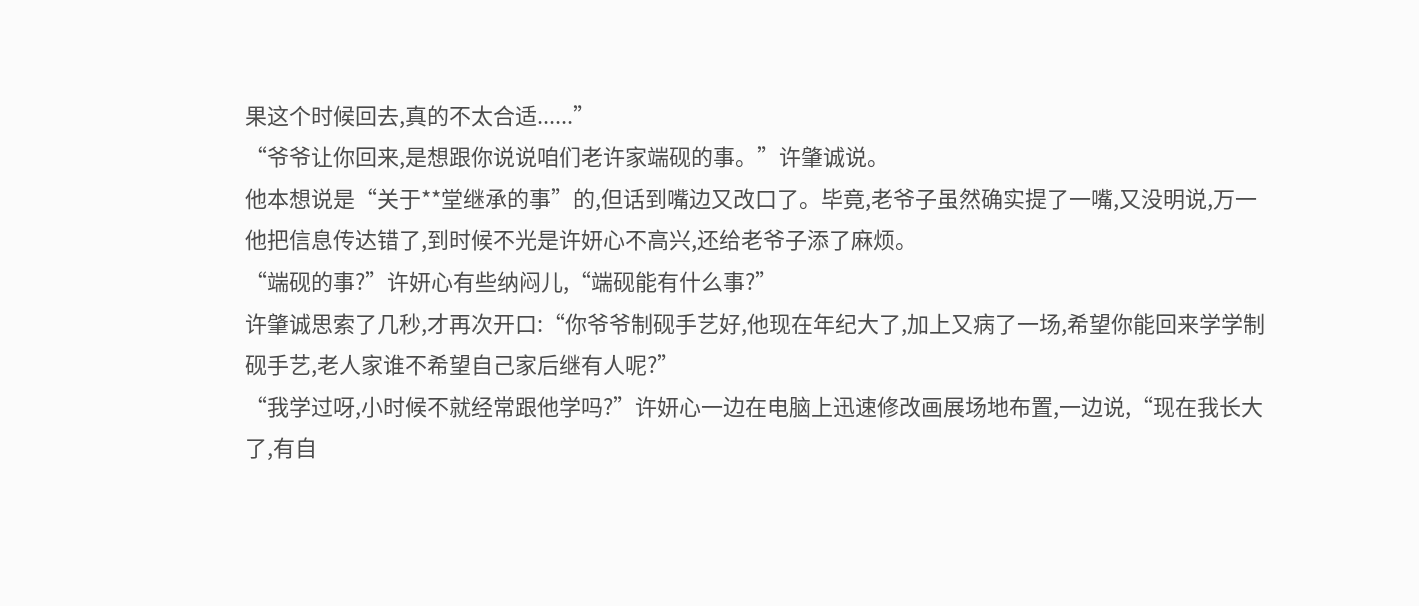果这个时候回去,真的不太合适......”
“爷爷让你回来,是想跟你说说咱们老许家端砚的事。”许肇诚说。
他本想说是“关于**堂继承的事”的,但话到嘴边又改口了。毕竟,老爷子虽然确实提了一嘴,又没明说,万一他把信息传达错了,到时候不光是许妍心不高兴,还给老爷子添了麻烦。
“端砚的事?”许妍心有些纳闷儿,“端砚能有什么事?”
许肇诚思索了几秒,才再次开口:“你爷爷制砚手艺好,他现在年纪大了,加上又病了一场,希望你能回来学学制砚手艺,老人家谁不希望自己家后继有人呢?”
“我学过呀,小时候不就经常跟他学吗?”许妍心一边在电脑上迅速修改画展场地布置,一边说,“现在我长大了,有自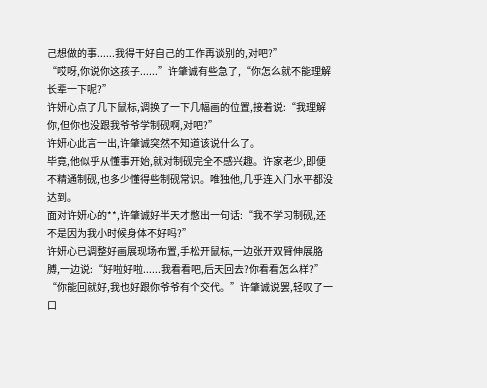己想做的事......我得干好自己的工作再谈别的,对吧?”
“哎呀,你说你这孩子......”许肇诚有些急了,“你怎么就不能理解长辈一下呢?”
许妍心点了几下鼠标,调换了一下几幅画的位置,接着说:“我理解你,但你也没跟我爷爷学制砚啊,对吧?”
许妍心此言一出,许肇诚突然不知道该说什么了。
毕竟,他似乎从懂事开始,就对制砚完全不感兴趣。许家老少,即便不精通制砚,也多少懂得些制砚常识。唯独他,几乎连入门水平都没达到。
面对许妍心的**,许肇诚好半天才憋出一句话:“我不学习制砚,还不是因为我小时候身体不好吗?”
许妍心已调整好画展现场布置,手松开鼠标,一边张开双臂伸展胳膊,一边说:“好啦好啦......我看看吧,后天回去?你看看怎么样?”
“你能回就好,我也好跟你爷爷有个交代。”许肇诚说罢,轻叹了一口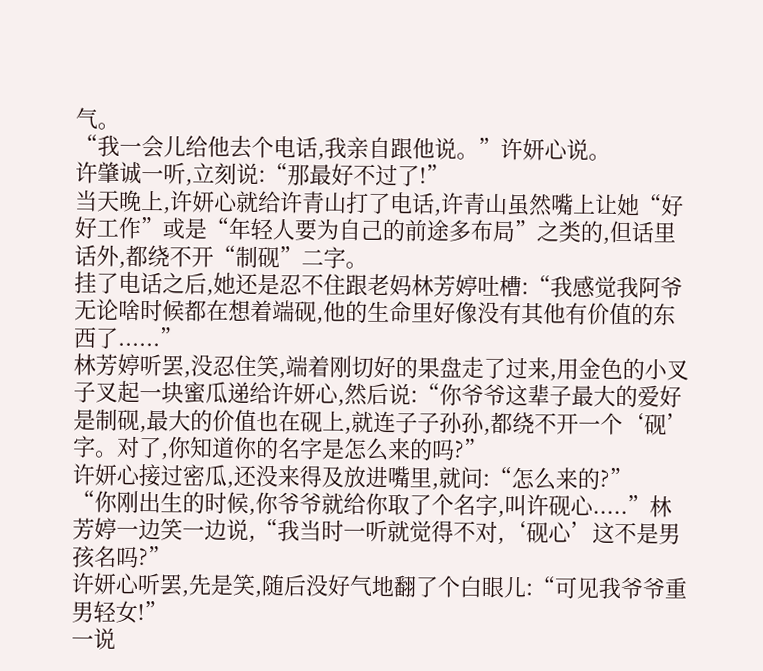气。
“我一会儿给他去个电话,我亲自跟他说。”许妍心说。
许肇诚一听,立刻说:“那最好不过了!”
当天晚上,许妍心就给许青山打了电话,许青山虽然嘴上让她“好好工作”或是“年轻人要为自己的前途多布局”之类的,但话里话外,都绕不开“制砚”二字。
挂了电话之后,她还是忍不住跟老妈林芳婷吐槽:“我感觉我阿爷无论啥时候都在想着端砚,他的生命里好像没有其他有价值的东西了......”
林芳婷听罢,没忍住笑,端着刚切好的果盘走了过来,用金色的小叉子叉起一块蜜瓜递给许妍心,然后说:“你爷爷这辈子最大的爱好是制砚,最大的价值也在砚上,就连子子孙孙,都绕不开一个‘砚’字。对了,你知道你的名字是怎么来的吗?”
许妍心接过密瓜,还没来得及放进嘴里,就问:“怎么来的?”
“你刚出生的时候,你爷爷就给你取了个名字,叫许砚心.....”林芳婷一边笑一边说,“我当时一听就觉得不对,‘砚心’这不是男孩名吗?”
许妍心听罢,先是笑,随后没好气地翻了个白眼儿:“可见我爷爷重男轻女!”
一说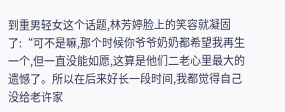到重男轻女这个话题,林芳婷脸上的笑容就凝固了:“可不是嘛,那个时候你爷爷奶奶都希望我再生一个,但一直没能如愿,这算是他们二老心里最大的遗憾了。所以在后来好长一段时间,我都觉得自己没给老许家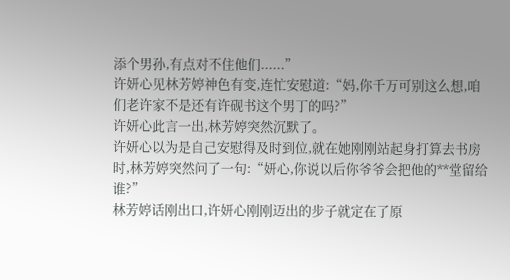添个男孙,有点对不住他们......”
许妍心见林芳婷神色有变,连忙安慰道:“妈,你千万可别这么想,咱们老许家不是还有许砚书这个男丁的吗?”
许妍心此言一出,林芳婷突然沉默了。
许妍心以为是自己安慰得及时到位,就在她刚刚站起身打算去书房时,林芳婷突然问了一句:“妍心,你说以后你爷爷会把他的**堂留给谁?”
林芳婷话刚出口,许妍心刚刚迈出的步子就定在了原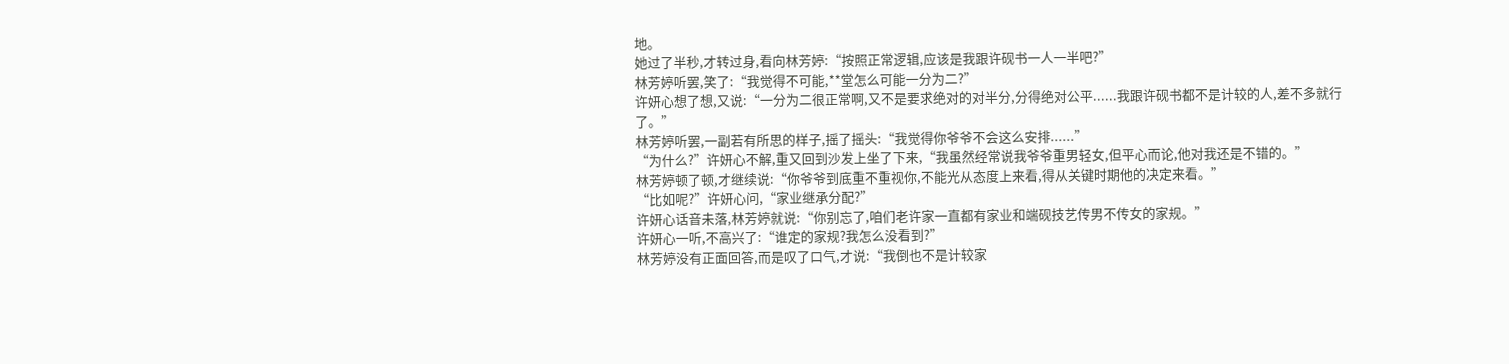地。
她过了半秒,才转过身,看向林芳婷:“按照正常逻辑,应该是我跟许砚书一人一半吧?”
林芳婷听罢,笑了:“我觉得不可能,**堂怎么可能一分为二?”
许妍心想了想,又说:“一分为二很正常啊,又不是要求绝对的对半分,分得绝对公平......我跟许砚书都不是计较的人,差不多就行了。”
林芳婷听罢,一副若有所思的样子,摇了摇头:“我觉得你爷爷不会这么安排......”
“为什么?”许妍心不解,重又回到沙发上坐了下来,“我虽然经常说我爷爷重男轻女,但平心而论,他对我还是不错的。”
林芳婷顿了顿,才继续说:“你爷爷到底重不重视你,不能光从态度上来看,得从关键时期他的决定来看。”
“比如呢?”许妍心问,“家业继承分配?”
许妍心话音未落,林芳婷就说:“你别忘了,咱们老许家一直都有家业和端砚技艺传男不传女的家规。”
许妍心一听,不高兴了:“谁定的家规?我怎么没看到?”
林芳婷没有正面回答,而是叹了口气,才说:“我倒也不是计较家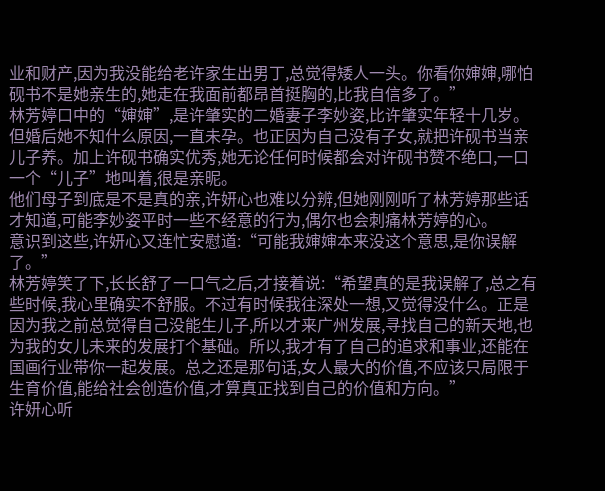业和财产,因为我没能给老许家生出男丁,总觉得矮人一头。你看你婶婶,哪怕砚书不是她亲生的,她走在我面前都昂首挺胸的,比我自信多了。”
林芳婷口中的“婶婶”,是许肇实的二婚妻子李妙姿,比许肇实年轻十几岁。但婚后她不知什么原因,一直未孕。也正因为自己没有子女,就把许砚书当亲儿子养。加上许砚书确实优秀,她无论任何时候都会对许砚书赞不绝口,一口一个“儿子”地叫着,很是亲昵。
他们母子到底是不是真的亲,许妍心也难以分辨,但她刚刚听了林芳婷那些话才知道,可能李妙姿平时一些不经意的行为,偶尔也会刺痛林芳婷的心。
意识到这些,许妍心又连忙安慰道:“可能我婶婶本来没这个意思,是你误解了。”
林芳婷笑了下,长长舒了一口气之后,才接着说:“希望真的是我误解了,总之有些时候,我心里确实不舒服。不过有时候我往深处一想,又觉得没什么。正是因为我之前总觉得自己没能生儿子,所以才来广州发展,寻找自己的新天地,也为我的女儿未来的发展打个基础。所以,我才有了自己的追求和事业,还能在国画行业带你一起发展。总之还是那句话,女人最大的价值,不应该只局限于生育价值,能给社会创造价值,才算真正找到自己的价值和方向。”
许妍心听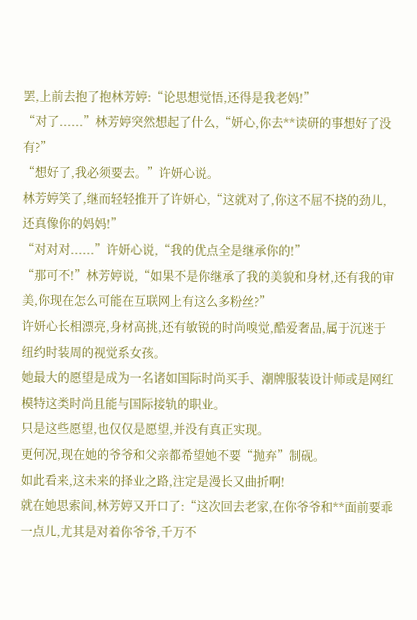罢,上前去抱了抱林芳婷:“论思想觉悟,还得是我老妈!”
“对了......”林芳婷突然想起了什么,“妍心,你去**读研的事想好了没有?”
“想好了,我必须要去。”许妍心说。
林芳婷笑了,继而轻轻推开了许妍心,“这就对了,你这不屈不挠的劲儿,还真像你的妈妈!”
“对对对......”许妍心说,“我的优点全是继承你的!”
“那可不!”林芳婷说,“如果不是你继承了我的美貌和身材,还有我的审美,你现在怎么可能在互联网上有这么多粉丝?”
许妍心长相漂亮,身材高挑,还有敏锐的时尚嗅觉,酷爱奢品,属于沉迷于纽约时装周的视觉系女孩。
她最大的愿望是成为一名诸如国际时尚买手、潮牌服装设计师或是网红模特这类时尚且能与国际接轨的职业。
只是这些愿望,也仅仅是愿望,并没有真正实现。
更何况,现在她的爷爷和父亲都希望她不要“抛弃”制砚。
如此看来,这未来的择业之路,注定是漫长又曲折啊!
就在她思索间,林芳婷又开口了:“这次回去老家,在你爷爷和**面前要乖一点儿,尤其是对着你爷爷,千万不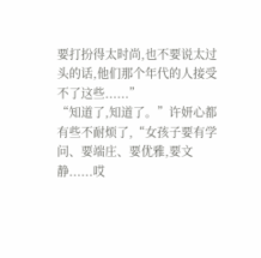要打扮得太时尚,也不要说太过头的话,他们那个年代的人接受不了这些......”
“知道了,知道了。”许妍心都有些不耐烦了,“女孩子要有学问、要端庄、要优雅,要文静......哎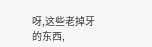呀,这些老掉牙的东西,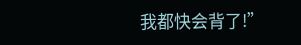我都快会背了!”